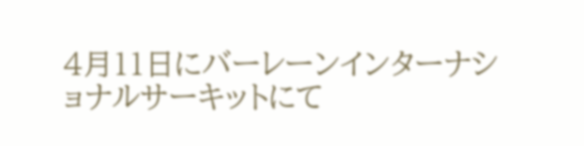4月11日にバーレーンインターナショナルサーキットにて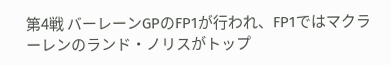第4戦 バーレーンGPのFP1が行われ、FP1ではマクラーレンのランド・ノリスがトップ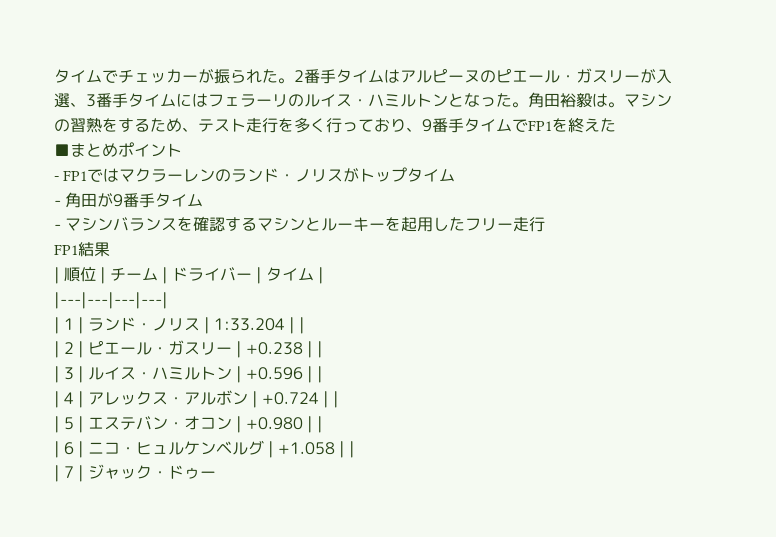タイムでチェッカーが振られた。2番手タイムはアルピーヌのピエール・ガスリーが入選、3番手タイムにはフェラーリのルイス・ハミルトンとなった。角田裕毅は。マシンの習熟をするため、テスト走行を多く行っており、9番手タイムでFP1を終えた
■まとめポイント
- FP1ではマクラーレンのランド・ノリスがトップタイム
- 角田が9番手タイム
- マシンバランスを確認するマシンとルーキーを起用したフリー走行
FP1結果
| 順位 | チーム | ドライバー | タイム |
|---|---|---|---|
| 1 | ランド・ノリス | 1:33.204 | |
| 2 | ピエール・ガスリー | +0.238 | |
| 3 | ルイス・ハミルトン | +0.596 | |
| 4 | アレックス・アルボン | +0.724 | |
| 5 | エステバン・オコン | +0.980 | |
| 6 | ニコ・ヒュルケンベルグ | +1.058 | |
| 7 | ジャック・ドゥー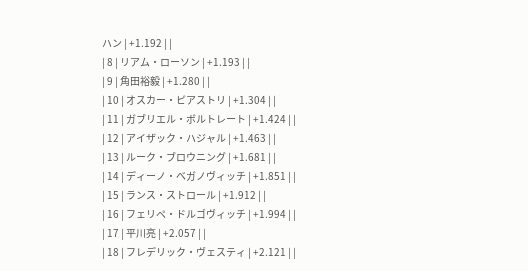ハン | +1.192 | |
| 8 | リアム・ローソン | +1.193 | |
| 9 | 角田裕毅 | +1.280 | |
| 10 | オスカー・ピアストリ | +1.304 | |
| 11 | ガブリエル・ボルトレート | +1.424 | |
| 12 | アイザック・ハジャル | +1.463 | |
| 13 | ルーク・ブロウニング | +1.681 | |
| 14 | ディーノ・ベガノヴィッチ | +1.851 | |
| 15 | ランス・ストロール | +1.912 | |
| 16 | フェリペ・ドルゴヴィッチ | +1.994 | |
| 17 | 平川亮 | +2.057 | |
| 18 | フレデリック・ヴェスティ | +2.121 | |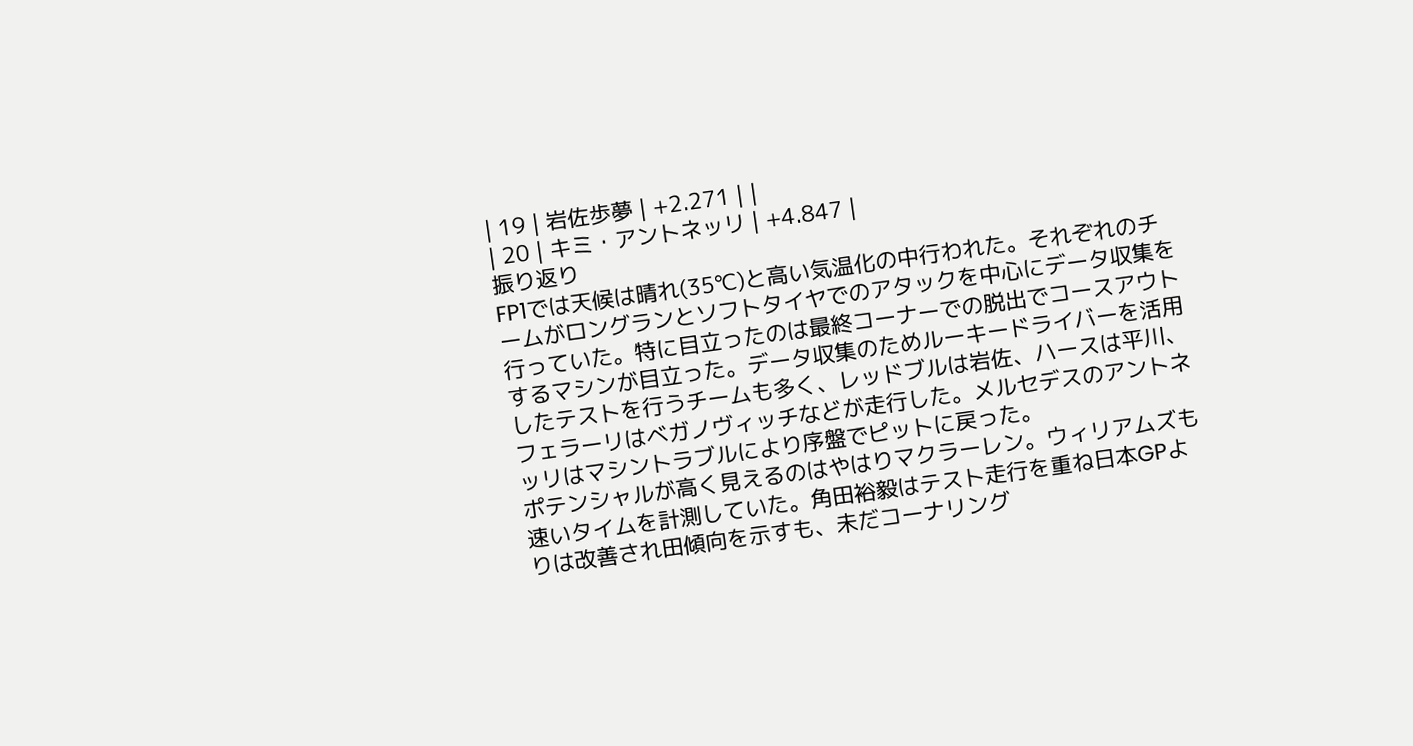| 19 | 岩佐歩夢 | +2.271 | |
| 20 | キミ・アントネッリ | +4.847 |
振り返り
FP1では天候は晴れ(35℃)と高い気温化の中行われた。それぞれのチームがロングランとソフトタイヤでのアタックを中心にデータ収集を行っていた。特に目立ったのは最終コーナーでの脱出でコースアウトするマシンが目立った。データ収集のためルーキードライバーを活用したテストを行うチームも多く、レッドブルは岩佐、ハースは平川、フェラーリはベガノヴィッチなどが走行した。メルセデスのアントネッリはマシントラブルにより序盤でピットに戻った。
ポテンシャルが高く見えるのはやはりマクラーレン。ウィリアムズも速いタイムを計測していた。角田裕毅はテスト走行を重ね日本GPよりは改善され田傾向を示すも、未だコーナリング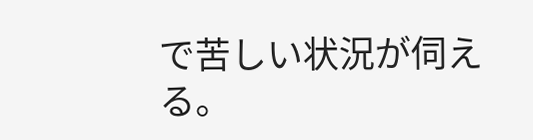で苦しい状況が伺える。